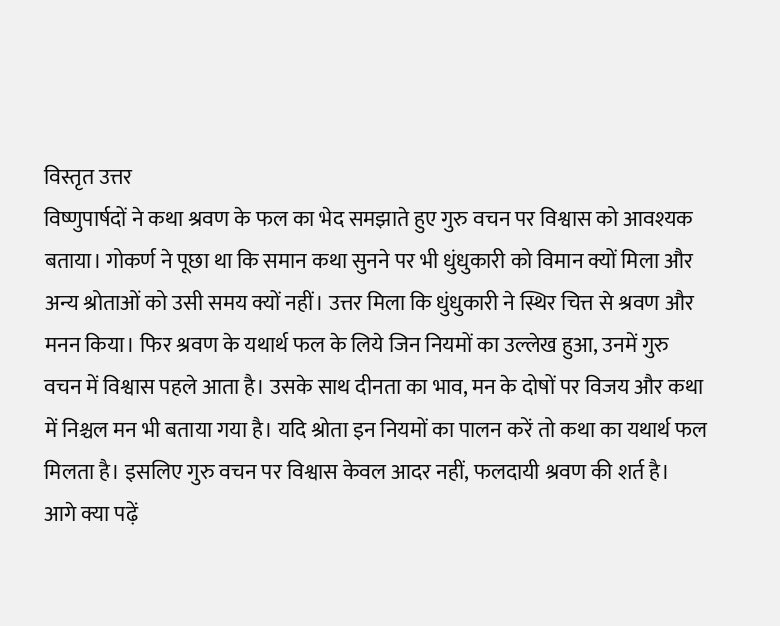विस्तृत उत्तर
विष्णुपार्षदों ने कथा श्रवण के फल का भेद समझाते हुए गुरु वचन पर विश्वास को आवश्यक बताया। गोकर्ण ने पूछा था कि समान कथा सुनने पर भी धुंधुकारी को विमान क्यों मिला और अन्य श्रोताओं को उसी समय क्यों नहीं। उत्तर मिला कि धुंधुकारी ने स्थिर चित्त से श्रवण और मनन किया। फिर श्रवण के यथार्थ फल के लिये जिन नियमों का उल्लेख हुआ, उनमें गुरु वचन में विश्वास पहले आता है। उसके साथ दीनता का भाव, मन के दोषों पर विजय और कथा में निश्चल मन भी बताया गया है। यदि श्रोता इन नियमों का पालन करें तो कथा का यथार्थ फल मिलता है। इसलिए गुरु वचन पर विश्वास केवल आदर नहीं, फलदायी श्रवण की शर्त है।
आगे क्या पढ़ें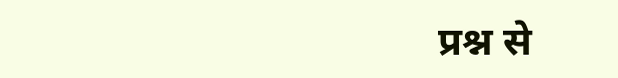प्रश्न से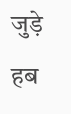जुड़े हब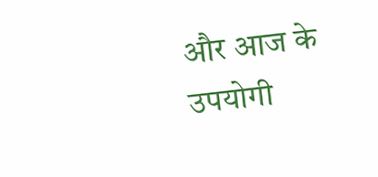और आज के उपयोगी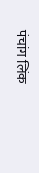पंचांग लिंक